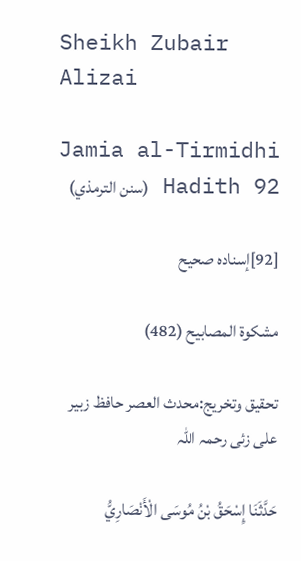Sheikh Zubair Alizai

Jamia al-Tirmidhi Hadith 92 (سنن الترمذي)

[92]إسنادہ صحیح

مشکوۃ المصابیح (482)

تحقیق وتخریج:محدث العصر حافظ زبیر علی زئی رحمہ اللہ

حَدَّثَنَا إِسْحَقُ بْنُ مُوسَی الْأَنْصَارِيُّ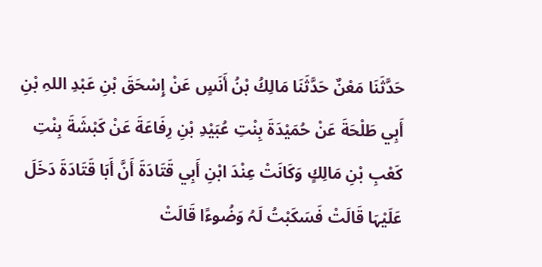حَدَّثَنَا مَعْنٌ حَدَّثَنَا مَالِكُ بْنُ أَنَسٍ عَنْ إِسْحَقَ بْنِ عَبْدِ اللہِ بْنِ أَبِي طَلْحَةَ عَنْ حُمَيْدَةَ بِنْتِ عُبَيْدِ بْنِ رِفَاعَةَ عَنْ كَبْشَةَ بِنْتِ كَعْبِ بْنِ مَالِكٍ وَكَانَتْ عِنْدَ ابْنِ أَبِي قَتَادَةَ أَنَّ أَبَا قَتَادَةَ دَخَلَ عَلَيْہَا قَالَتْ فَسَكَبْتُ لَہُ وَضُوءًا قَالَتْ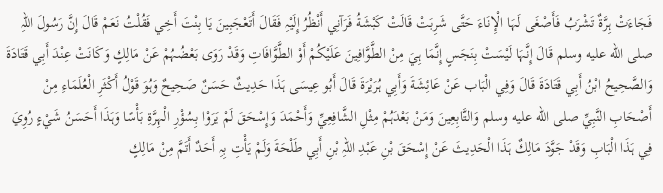فَجَاءَتْ ہِرَّةٌ تَشْرَبُ فَأَصْغَی لَہَا الْإِنَاءَ حَتَّی شَرِبَتْ قَالَتْ كَبْشَةُ فَرَآنِي أَنْظُرُ إِلَيْہِ فَقَالَ أَتَعْجَبِينَ يَا بِنْتَ أَخِي فَقُلْتُ نَعَمْ قَالَ إِنَّ رَسُولَ اللہِ صلى الله عليه وسلم قَالَ إِنَّہَا لَيْسَتْ بِنَجَسٍ إِنَّمَا ہِيَ مِنْ الطَّوَّافِينَ عَلَيْكُمْ أَوْ الطَّوَّافَاتِ وَقَدْ رَوَی بَعْضُہُمْ عَنْ مَالِكٍ وَكَانَتْ عِنْدَ أَبِي قَتَادَةَ وَالصَّحِيحُ ابْنُ أَبِي قَتَادَةَ قَالَ وَفِي الْبَاب عَنْ عَائِشَةَ وَأَبِي ہُرَيْرَةَ قَالَ أَبُو عِيسَی ہَذَا حَدِيثٌ حَسَنٌ صَحِيحٌ وَہُوَ قَوْلُ أَكْثَرِ الْعُلَمَاءِ مِنْ أَصْحَابِ النَّبِيِّ صلى الله عليه وسلم وَالتَّابِعِينَ وَمَنْ بَعْدَہُمْ مِثْلِ الشَّافِعِيِّ وَأَحْمَدَ وَإِسْحَقَ لَمْ يَرَوْا بِسُؤْرِ الْہِرَّةِ بَأْسًا وَہَذَا أَحَسَنُ شَيْءٍ رُوِيَ فِي ہَذَا الْبَابِ وَقَدْ جَوَّدَ مَالِكٌ ہَذَا الْحَدِيثَ عَنْ إِسْحَقَ بْنِ عَبْدِ اللہِ بْنِ أَبِي طَلْحَةَ وَلَمْ يَأْتِ بِہِ أَحَدٌ أَتَمَّ مِنْ مَالِكٍ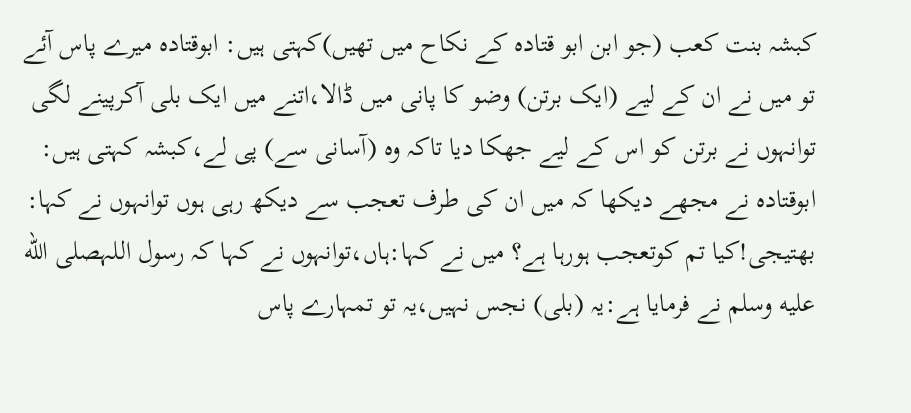کبشہ بنت کعب (جو ابن ابو قتادہ کے نکاح میں تھیں)کہتی ہیں: ابوقتادہ میرے پاس آئے تو میں نے ان کے لیے (ایک برتن) وضو کا پانی میں ڈالا،اتنے میں ایک بلی آکرپینے لگی توانہوں نے برتن کو اس کے لیے جھکا دیا تاکہ وہ (آسانی سے) پی لے،کبشہ کہتی ہیں: ابوقتادہ نے مجھے دیکھا کہ میں ان کی طرف تعجب سے دیکھ رہی ہوں توانہوں نے کہا: بھتیجی!کیا تم کوتعجب ہورہا ہے؟ میں نے کہا:ہاں،توانہوں نے کہا کہ رسول اللہصلى الله عليه وسلم نے فرمایا ہے:یہ (بلی) نجس نہیں،یہ تو تمہارے پاس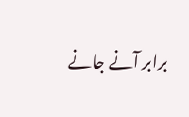برابر آنے جانے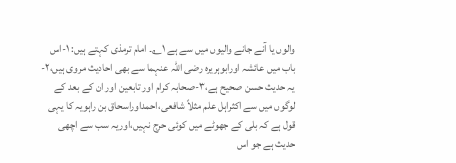والوں یا آنے جانے والیوں میں سے ہے ۱؎۔ امام ترمذی کہتے ہیں: ۱-اس باب میں عائشہ اورابوہریرہ رضی اللہ عنہما سے بھی احادیث مروی ہیں،۲-یہ حدیث حسن صحیح ہے،۳-صحابہ کرام اور تابعین اور ان کے بعد کے لوگوں میں سے اکثراہل علم مثلاً شافعی،احمداوراسحاق بن راہویہ کا یہی قول ہے کہ بلی کے جھوٹے میں کوئی حرج نہیں،اوریہ سب سے اچھی حدیث ہے جو اس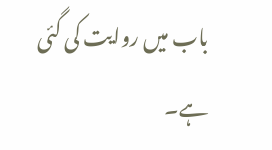باب میں روایت کی گئی ہے۔